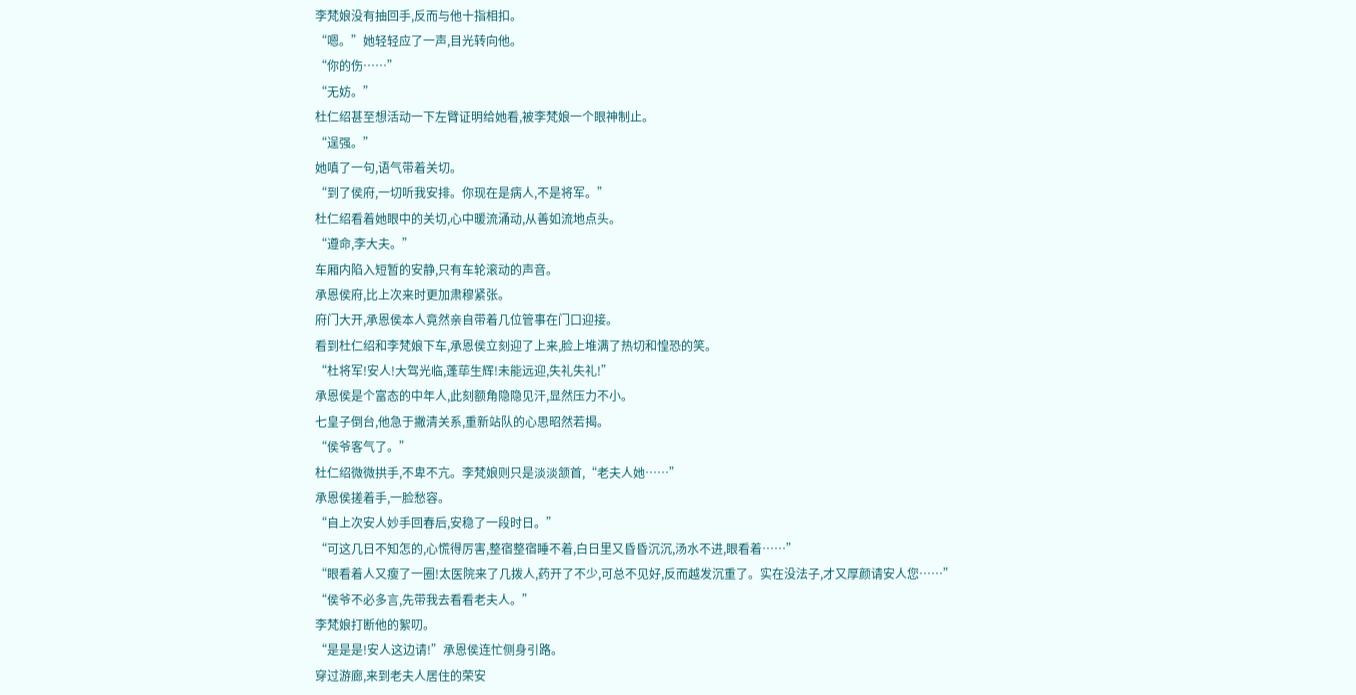李梵娘没有抽回手,反而与他十指相扣。
“嗯。”她轻轻应了一声,目光转向他。
“你的伤……”
“无妨。”
杜仁绍甚至想活动一下左臂证明给她看,被李梵娘一个眼神制止。
“逞强。”
她嗔了一句,语气带着关切。
“到了侯府,一切听我安排。你现在是病人,不是将军。”
杜仁绍看着她眼中的关切,心中暖流涌动,从善如流地点头。
“遵命,李大夫。”
车厢内陷入短暂的安静,只有车轮滚动的声音。
承恩侯府,比上次来时更加肃穆紧张。
府门大开,承恩侯本人竟然亲自带着几位管事在门口迎接。
看到杜仁绍和李梵娘下车,承恩侯立刻迎了上来,脸上堆满了热切和惶恐的笑。
“杜将军!安人!大驾光临,蓬荜生辉!未能远迎,失礼失礼!”
承恩侯是个富态的中年人,此刻额角隐隐见汗,显然压力不小。
七皇子倒台,他急于撇清关系,重新站队的心思昭然若揭。
“侯爷客气了。”
杜仁绍微微拱手,不卑不亢。李梵娘则只是淡淡颔首,“老夫人她……”
承恩侯搓着手,一脸愁容。
“自上次安人妙手回春后,安稳了一段时日。”
“可这几日不知怎的,心慌得厉害,整宿整宿睡不着,白日里又昏昏沉沉,汤水不进,眼看着……”
“眼看着人又瘦了一圈!太医院来了几拨人,药开了不少,可总不见好,反而越发沉重了。实在没法子,才又厚颜请安人您……”
“侯爷不必多言,先带我去看看老夫人。”
李梵娘打断他的絮叨。
“是是是!安人这边请!”承恩侯连忙侧身引路。
穿过游廊,来到老夫人居住的荣安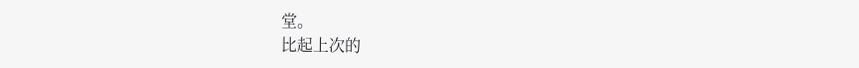堂。
比起上次的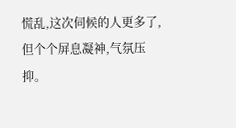慌乱,这次伺候的人更多了,但个个屏息凝神,气氛压抑。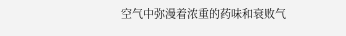空气中弥漫着浓重的药味和衰败气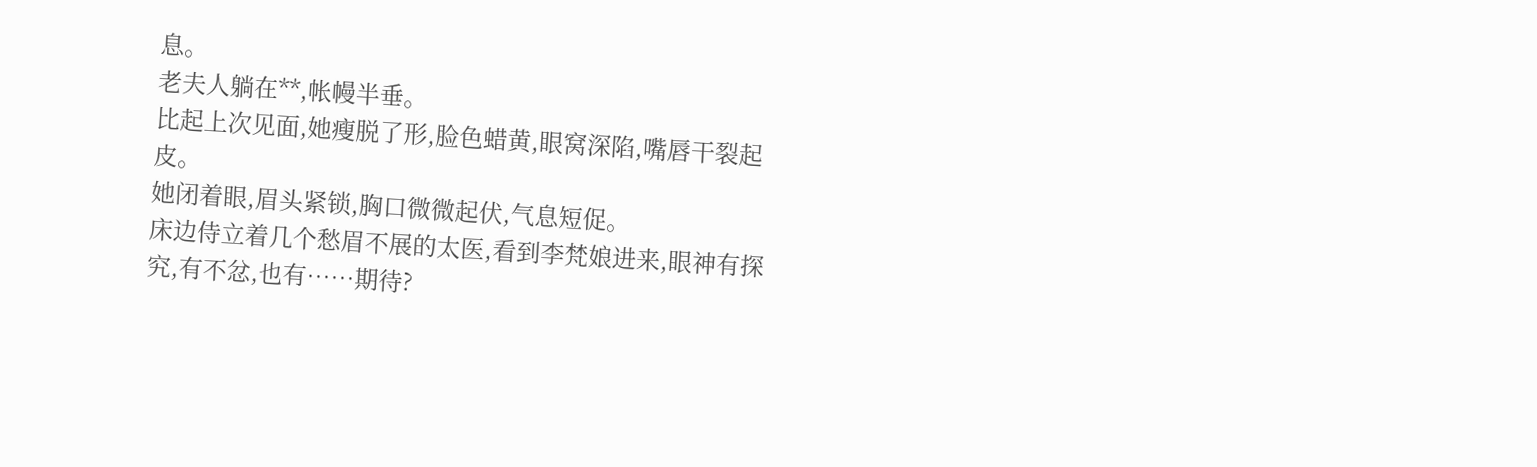息。
老夫人躺在**,帐幔半垂。
比起上次见面,她瘦脱了形,脸色蜡黄,眼窝深陷,嘴唇干裂起皮。
她闭着眼,眉头紧锁,胸口微微起伏,气息短促。
床边侍立着几个愁眉不展的太医,看到李梵娘进来,眼神有探究,有不忿,也有……期待?